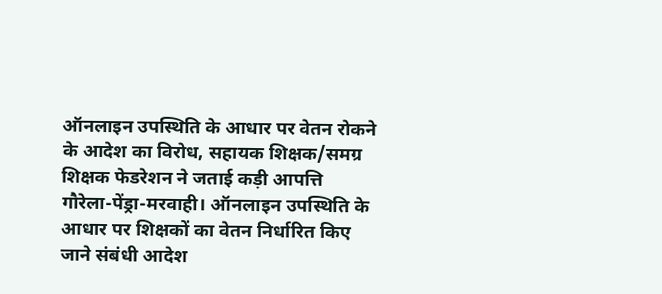ऑनलाइन उपस्थिति के आधार पर वेतन रोकने के आदेश का विरोध, सहायक शिक्षक/समग्र शिक्षक फेडरेशन ने जताई कड़ी आपत्ति
गौरेला-पेंड्रा-मरवाही। ऑनलाइन उपस्थिति के आधार पर शिक्षकों का वेतन निर्धारित किए जाने संबंधी आदेश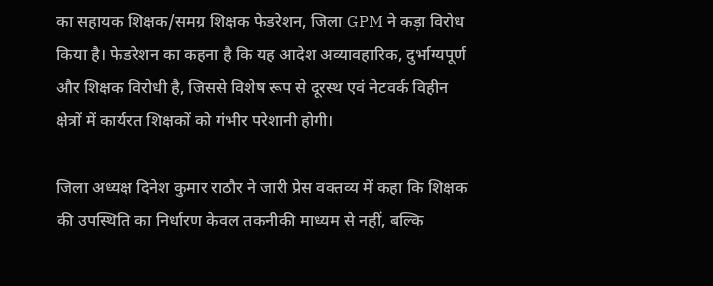का सहायक शिक्षक/समग्र शिक्षक फेडरेशन, जिला GPM ने कड़ा विरोध किया है। फेडरेशन का कहना है कि यह आदेश अव्यावहारिक, दुर्भाग्यपूर्ण और शिक्षक विरोधी है, जिससे विशेष रूप से दूरस्थ एवं नेटवर्क विहीन क्षेत्रों में कार्यरत शिक्षकों को गंभीर परेशानी होगी।

जिला अध्यक्ष दिनेश कुमार राठौर ने जारी प्रेस वक्तव्य में कहा कि शिक्षक की उपस्थिति का निर्धारण केवल तकनीकी माध्यम से नहीं, बल्कि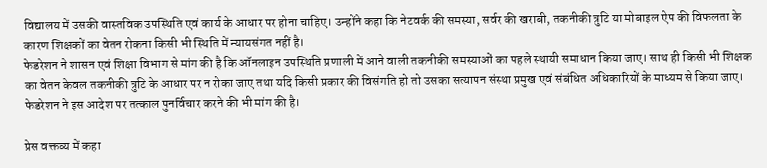विद्यालय में उसकी वास्तविक उपस्थिति एवं कार्य के आधार पर होना चाहिए। उन्होंने कहा कि नेटवर्क की समस्या, सर्वर की खराबी, तकनीकी त्रुटि या मोबाइल ऐप की विफलता के कारण शिक्षकों का वेतन रोकना किसी भी स्थिति में न्यायसंगत नहीं है।
फेडरेशन ने शासन एवं शिक्षा विभाग से मांग की है कि ऑनलाइन उपस्थिति प्रणाली में आने वाली तकनीकी समस्याओं का पहले स्थायी समाधान किया जाए। साथ ही किसी भी शिक्षक का वेतन केवल तकनीकी त्रुटि के आधार पर न रोका जाए तथा यदि किसी प्रकार की विसंगति हो तो उसका सत्यापन संस्था प्रमुख एवं संबंधित अधिकारियों के माध्यम से किया जाए। फेडरेशन ने इस आदेश पर तत्काल पुनर्विचार करने की भी मांग की है।

प्रेस वक्तव्य में कहा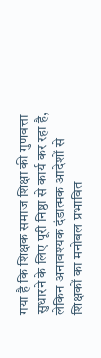गया है कि शिक्षक समाज शिक्षा की गुणवत्ता सुधारने के लिए पूरी निष्ठा से कार्य कर रहा है, लेकिन अनावश्यक दंडात्मक आदेशों से शिक्षकों का मनोबल प्रभावित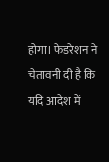होगा। फेडरेशन ने चेतावनी दी है कि यदि आदेश में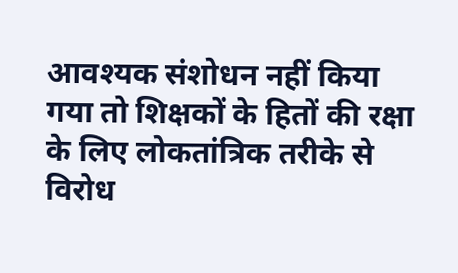आवश्यक संशोधन नहीं किया गया तो शिक्षकों के हितों की रक्षा के लिए लोकतांत्रिक तरीके से विरोध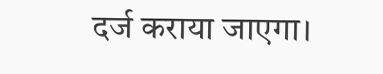दर्ज कराया जाएगा।